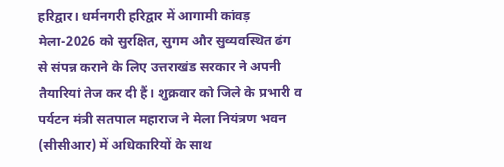हरिद्वार। धर्मनगरी हरिद्वार में आगामी कांवड़ मेला-2026 को सुरक्षित, सुगम और सुव्यवस्थित ढंग से संपन्न कराने के लिए उत्तराखंड सरकार ने अपनी तैयारियां तेज कर दी हैं। शुक्रवार को जिले के प्रभारी व पर्यटन मंत्री सतपाल महाराज ने मेला नियंत्रण भवन (सीसीआर) में अधिकारियों के साथ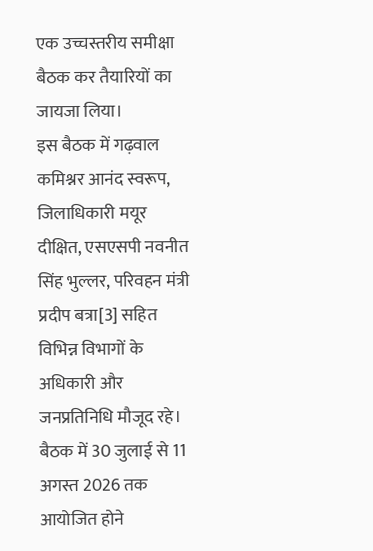एक उच्चस्तरीय समीक्षा बैठक कर तैयारियों का जायजा लिया।
इस बैठक में गढ़वाल कमिश्नर आनंद स्वरूप, जिलाधिकारी मयूर दीक्षित, एसएसपी नवनीत सिंह भुल्लर, परिवहन मंत्री प्रदीप बत्रा[3] सहित विभिन्न विभागों के अधिकारी और जनप्रतिनिधि मौजूद रहे। बैठक में 30 जुलाई से 11 अगस्त 2026 तक आयोजित होने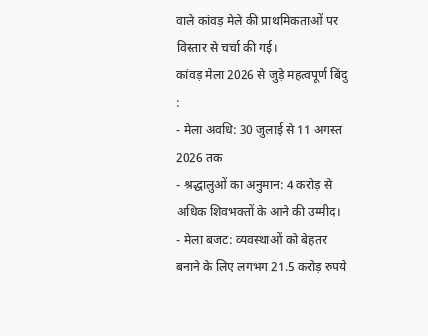वाले कांवड़ मेले की प्राथमिकताओं पर विस्तार से चर्चा की गई।
कांवड़ मेला 2026 से जुड़े महत्वपूर्ण बिंदु :
- मेला अवधि: 30 जुलाई से 11 अगस्त 2026 तक
- श्रद्धालुओं का अनुमान: 4 करोड़ से अधिक शिवभक्तों के आने की उम्मीद।
- मेला बजट: व्यवस्थाओं को बेहतर बनाने के लिए लगभग 21.5 करोड़ रुपये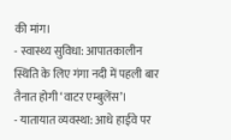की मांग।
- स्वास्थ्य सुविधा: आपातकालीन स्थिति के लिए गंगा नदी में पहली बार तैनात होगी ‘वाटर एम्बुलेंस’।
- यातायात व्यवस्था: आधे हाईवे पर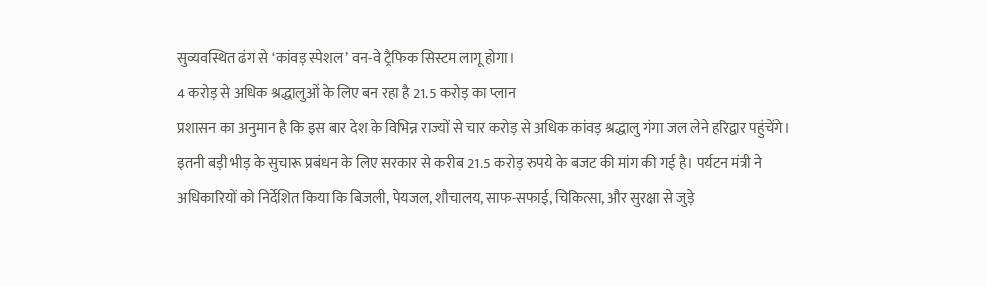सुव्यवस्थित ढंग से ‘कांवड़ स्पेशल’ वन-वे ट्रैफिक सिस्टम लागू होगा।
4 करोड़ से अधिक श्रद्धालुओं के लिए बन रहा है 21.5 करोड़ का प्लान
प्रशासन का अनुमान है कि इस बार देश के विभिन्न राज्यों से चार करोड़ से अधिक कांवड़ श्रद्धालु गंगा जल लेने हरिद्वार पहुंचेंगे। इतनी बड़ी भीड़ के सुचारू प्रबंधन के लिए सरकार से करीब 21.5 करोड़ रुपये के बजट की मांग की गई है। पर्यटन मंत्री ने अधिकारियों को निर्देशित किया कि बिजली, पेयजल, शौचालय, साफ-सफाई, चिकित्सा, और सुरक्षा से जुड़े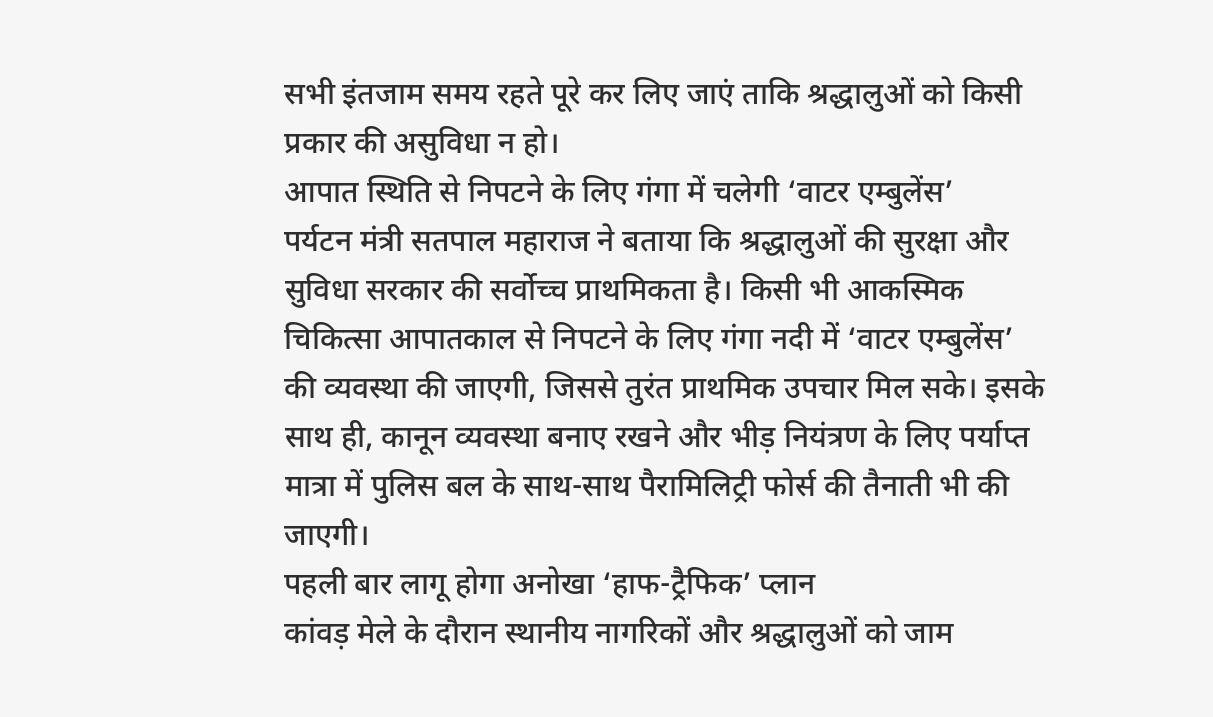सभी इंतजाम समय रहते पूरे कर लिए जाएं ताकि श्रद्धालुओं को किसी प्रकार की असुविधा न हो।
आपात स्थिति से निपटने के लिए गंगा में चलेगी ‘वाटर एम्बुलेंस’
पर्यटन मंत्री सतपाल महाराज ने बताया कि श्रद्धालुओं की सुरक्षा और सुविधा सरकार की सर्वोच्च प्राथमिकता है। किसी भी आकस्मिक चिकित्सा आपातकाल से निपटने के लिए गंगा नदी में ‘वाटर एम्बुलेंस’ की व्यवस्था की जाएगी, जिससे तुरंत प्राथमिक उपचार मिल सके। इसके साथ ही, कानून व्यवस्था बनाए रखने और भीड़ नियंत्रण के लिए पर्याप्त मात्रा में पुलिस बल के साथ-साथ पैरामिलिट्री फोर्स की तैनाती भी की जाएगी।
पहली बार लागू होगा अनोखा ‘हाफ-ट्रैफिक’ प्लान
कांवड़ मेले के दौरान स्थानीय नागरिकों और श्रद्धालुओं को जाम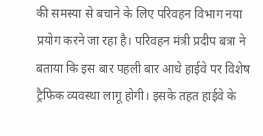की समस्या से बचाने के लिए परिवहन विभाग नया प्रयोग करने जा रहा है। परिवहन मंत्री प्रदीप बत्रा ने बताया कि इस बार पहली बार आधे हाईवे पर विशेष ट्रैफिक व्यवस्था लागू होगी। इसके तहत हाईवे के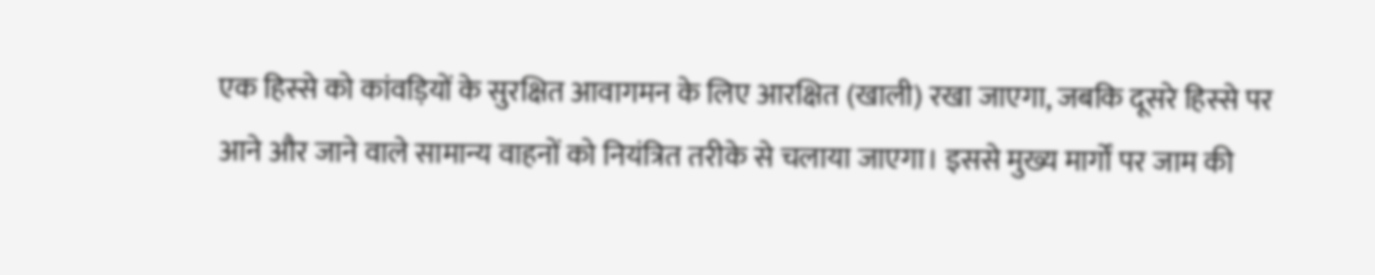एक हिस्से को कांवड़ियों के सुरक्षित आवागमन के लिए आरक्षित (खाली) रखा जाएगा, जबकि दूसरे हिस्से पर आने और जाने वाले सामान्य वाहनों को नियंत्रित तरीके से चलाया जाएगा। इससे मुख्य मार्गों पर जाम की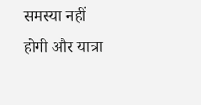समस्या नहीं होगी और यात्रा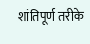शांतिपूर्ण तरीके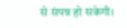से संपन्न हो सकेगी।